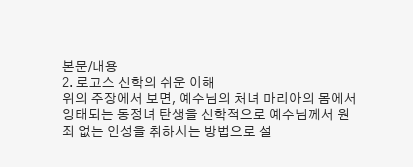본문/내용
2. 로고스 신학의 쉬운 이해
위의 주장에서 보면, 예수님의 처녀 마리아의 몸에서 잉태되는 동정녀 탄생을 신학적으로 예수님께서 원죄 없는 인성을 취하시는 방법으로 설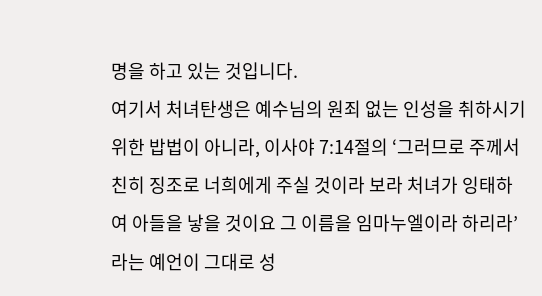명을 하고 있는 것입니다.
여기서 처녀탄생은 예수님의 원죄 없는 인성을 취하시기 위한 밥법이 아니라, 이사야 7:14절의 ‘그러므로 주께서 친히 징조로 너희에게 주실 것이라 보라 처녀가 잉태하여 아들을 낳을 것이요 그 이름을 임마누엘이라 하리라’라는 예언이 그대로 성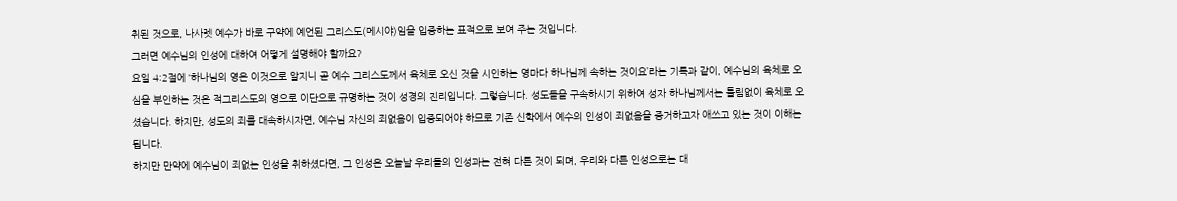취된 것으로, 나사렛 예수가 바로 구약에 예언된 그리스도(메시야)임을 입증하는 표적으로 보여 주는 것입니다.
그러면 예수님의 인성에 대하여 어떻게 설명해야 할까요?
요일 4:2절에 ‘하나님의 영은 이것으로 알지니 곧 예수 그리스도께서 육체로 오신 것을 시인하는 영마다 하나님께 속하는 것이요’라는 기록과 같이, 예수님의 육체로 오심을 부인하는 것은 적그리스도의 영으로 이단으로 규명하는 것이 성경의 진리입니다. 그렇습니다. 성도들을 구속하시기 위하여 성자 하나님께서는 틀림없이 육체로 오셨습니다. 하지만, 성도의 죄를 대속하시자면, 예수님 자신의 죄없음이 입증되어야 하므로 기존 신학에서 예수의 인성이 죄없음을 증거하고자 애쓰고 있는 것이 이해는 됩니다.
하지만 만약에 예수님이 죄없는 인성을 취하셨다면, 그 인성은 오늘날 우리들의 인성과는 전혀 다른 것이 되며, 우리와 다른 인성으로는 대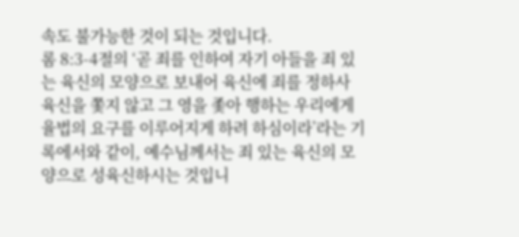속도 불가능한 것이 되는 것입니다.
롬 8:3-4절의 ‘곧 죄를 인하여 자기 아들을 죄 있는 육신의 모양으로 보내어 육신에 죄를 정하사 육신을 쫓지 않고 그 영을 좇아 행하는 우리에게 율법의 요구를 이루어지게 하려 하심이라’라는 기록에서와 같이, 예수님께서는 죄 있는 육신의 모양으로 성육신하시는 것입니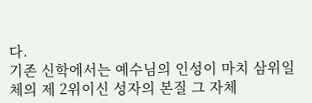다.
기존 신학에서는 예수님의 인성이 마치 삼위일체의 제 2위이신 성자의 본질 그 자체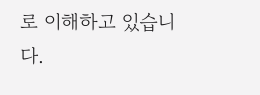로 이해하고 있습니다.